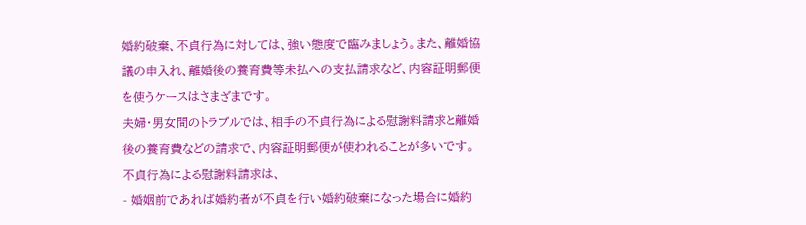婚約破棄、不貞行為に対しては、強い態度で臨みましょう。また、離婚協議の申入れ、離婚後の養育費等未払への支払請求など、内容証明郵便を使うケースはさまざまです。
夫婦・男女間のトラブルでは、相手の不貞行為による慰謝料請求と離婚後の養育費などの請求で、内容証明郵便が使われることが多いです。
不貞行為による慰謝料請求は、
- 婚姻前であれば婚約者が不貞を行い婚約破棄になった場合に婚約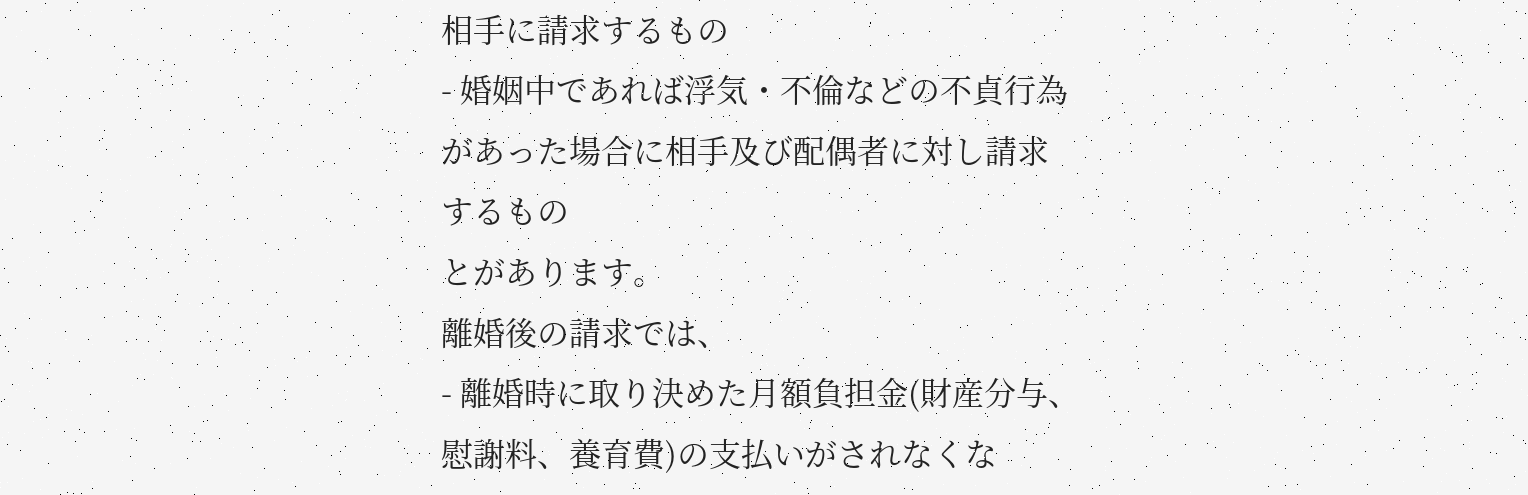相手に請求するもの
- 婚姻中であれば浮気・不倫などの不貞行為があった場合に相手及び配偶者に対し請求するもの
とがあります。
離婚後の請求では、
- 離婚時に取り決めた月額負担金(財産分与、慰謝料、養育費)の支払いがされなくな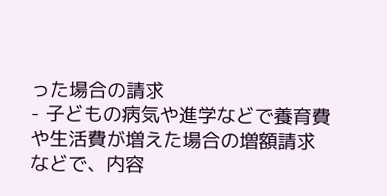った場合の請求
- 子どもの病気や進学などで養育費や生活費が増えた場合の増額請求
などで、内容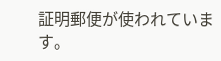証明郵便が使われています。